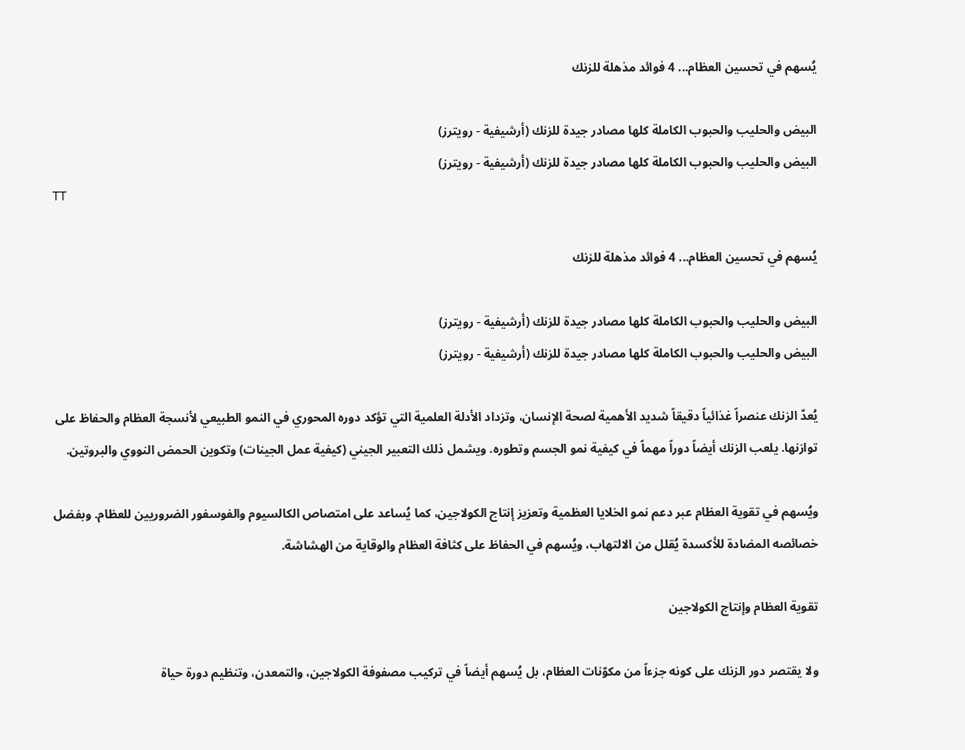يُسهم في تحسين العظام... 4 فوائد مذهلة للزنك

البيض والحليب والحبوب الكاملة كلها مصادر جيدة للزنك (أرشيفية - رويترز)
البيض والحليب والحبوب الكاملة كلها مصادر جيدة للزنك (أرشيفية - رويترز)
TT

يُسهم في تحسين العظام... 4 فوائد مذهلة للزنك

البيض والحليب والحبوب الكاملة كلها مصادر جيدة للزنك (أرشيفية - رويترز)
البيض والحليب والحبوب الكاملة كلها مصادر جيدة للزنك (أرشيفية - رويترز)

يُعدّ الزنك عنصراً غذائياً دقيقاً شديد الأهمية لصحة الإنسان، وتزداد الأدلة العلمية التي تؤكد دوره المحوري في النمو الطبيعي لأنسجة العظام والحفاظ على توازنها. يلعب الزنك أيضاً دوراً مهماً في كيفية نمو الجسم وتطوره. ويشمل ذلك التعبير الجيني (كيفية عمل الجينات) وتكوين الحمض النووي والبروتين.

ويُسهم في تقوية العظام عبر دعم نمو الخلايا العظمية وتعزيز إنتاج الكولاجين، كما يُساعد على امتصاص الكالسيوم والفوسفور الضروريين للعظام. وبفضل خصائصه المضادة للأكسدة يُقلل من الالتهاب، ويُسهم في الحفاظ على كثافة العظام والوقاية من الهشاشة.

تقوية العظام وإنتاج الكولاجين

ولا يقتصر دور الزنك على كونه جزءاً من مكوّنات العظام، بل يُسهم أيضاً في تركيب مصفوفة الكولاجين، والتمعدن، وتنظيم دورة حياة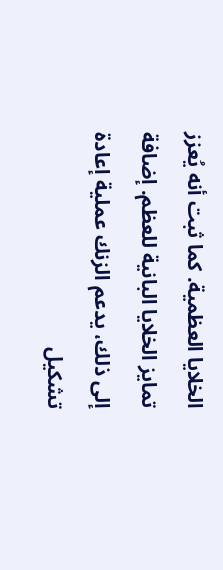الخلايا العظمية. كما ثبت أنه يُعزز تمايز الخلايا البانية للعظم. إضافة إلى ذلك، يدعم الزنك عملية إعادة تشكيل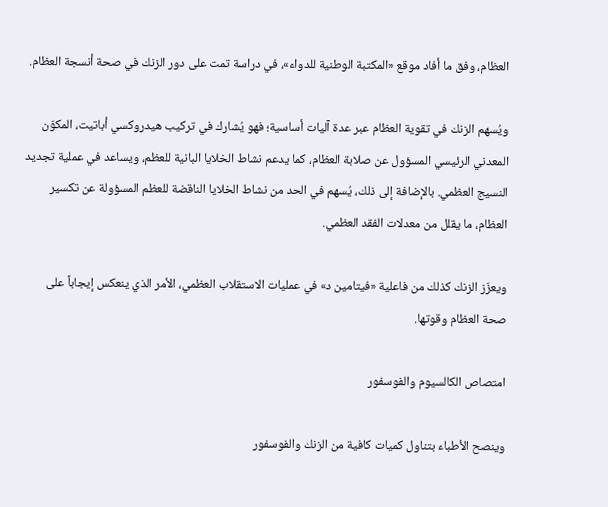العظام، وفق ما أفاد موقع «المكتبة الوطنية للدواء»، في دراسة تمت على دور الزنك في صحة أنسجة العظام.

ويُسهم الزنك في تقوية العظام عبر عدة آليات أساسية؛ فهو يُشارك في تركيب هيدروكسي أباتيت، المكوّن المعدني الرئيسي المسؤول عن صلابة العظام، كما يدعم نشاط الخلايا البانية للعظم، ويساعد في عملية تجديد النسيج العظمي. بالإضافة إلى ذلك، يُسهم في الحد من نشاط الخلايا الناقضة للعظم المسؤولة عن تكسير العظام، ما يقلل من معدلات الفقد العظمي.

ويعزّز الزنك كذلك من فاعلية «فيتامين د» في عمليات الاستقلاب العظمي، الأمر الذي ينعكس إيجاباً على صحة العظام وقوتها.

امتصاص الكالسيوم والفوسفور

وينصح الأطباء بتناول كميات كافية من الزنك والفوسفور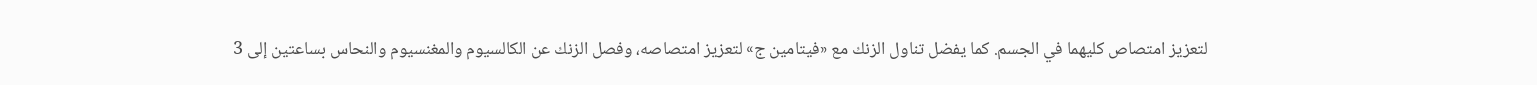لتعزيز امتصاص كليهما في الجسم. كما يفضل تناول الزنك مع «فيتامين ج» لتعزيز امتصاصه، وفصل الزنك عن الكالسيوم والمغنسيوم والنحاس بساعتين إلى 3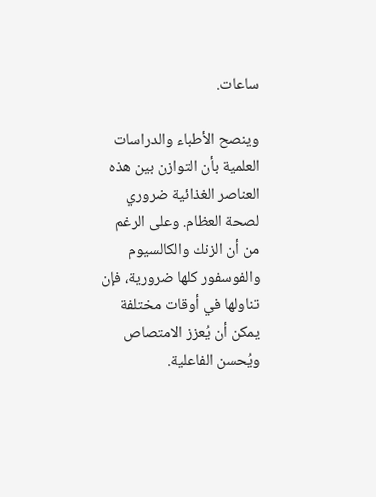ساعات.

وينصح الأطباء والدراسات العلمية بأن التوازن بين هذه العناصر الغذائية ضروري لصحة العظام. وعلى الرغم من أن الزنك والكالسيوم والفوسفور كلها ضرورية، فإن تناولها في أوقات مختلفة يمكن أن يُعزز الامتصاص ويُحسن الفاعلية.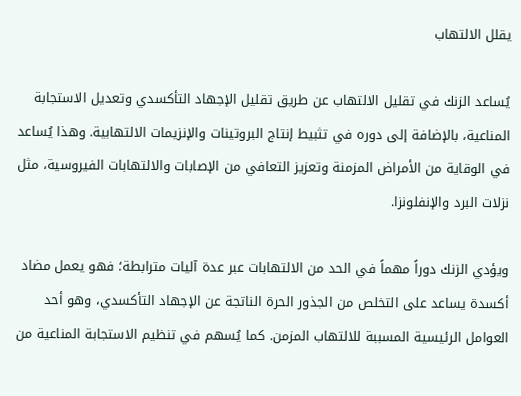يقلل الالتهاب

يُساعد الزنك في تقليل الالتهاب عن طريق تقليل الإجهاد التأكسدي وتعديل الاستجابة المناعية، بالإضافة إلى دوره في تثبيط إنتاج البروتينات والإنزيمات الالتهابية. وهذا يُساعد في الوقاية من الأمراض المزمنة وتعزيز التعافي من الإصابات والالتهابات الفيروسية، مثل نزلات البرد والإنفلونزا.

ويؤدي الزنك دوراً مهماً في الحد من الالتهابات عبر عدة آليات مترابطة؛ فهو يعمل مضاد أكسدة يساعد على التخلص من الجذور الحرة الناتجة عن الإجهاد التأكسدي، وهو أحد العوامل الرئيسية المسببة للالتهاب المزمن. كما يُسهم في تنظيم الاستجابة المناعية من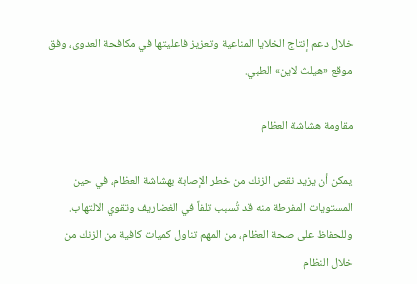خلال دعم إنتاج الخلايا المناعية وتعزيز فاعليتها في مكافحة العدوى، وفق موقع «هيلث لاين» الطبي.

مقاومة هشاشة العظام

يمكن أن يزيد نقص الزنك من خطر الإصابة بهشاشة العظام، في حين المستويات المفرطة منه قد تُسبب تلفاً في الغضاريف وتقوي الالتهاب. وللحفاظ على صحة العظام، من المهم تناول كميات كافية من الزنك من خلال النظام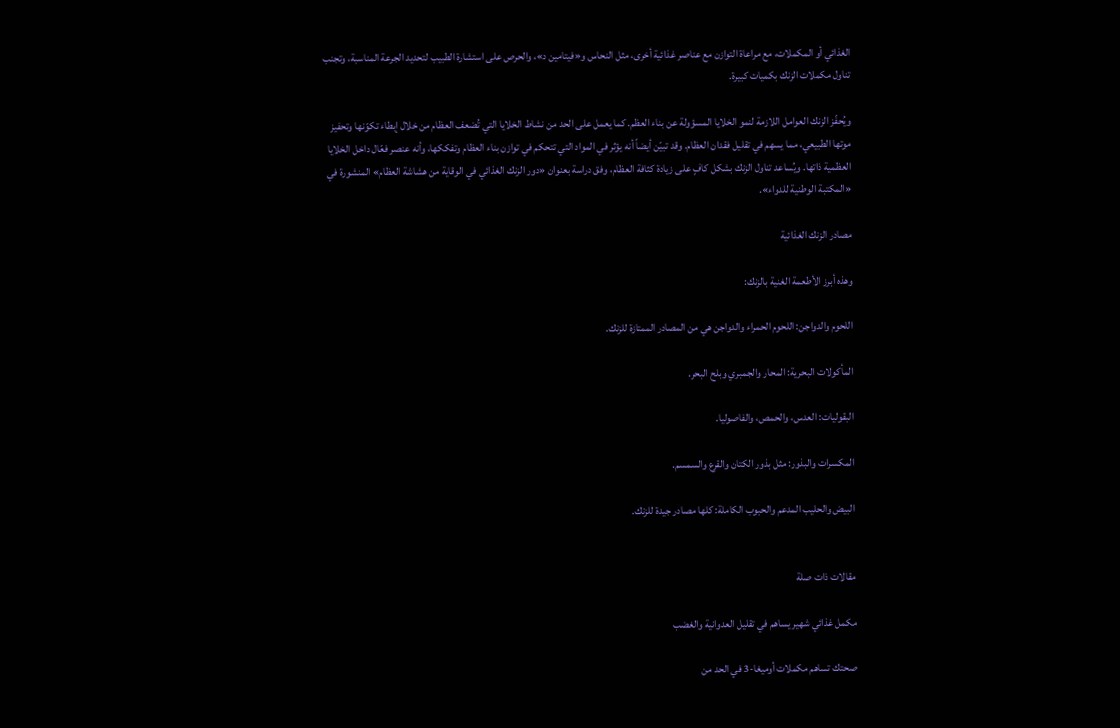الغذائي أو المكملات، مع مراعاة التوازن مع عناصر غذائية أخرى، مثل النحاس و«فيتامين د»، والحرص على استشارة الطبيب لتحديد الجرعة المناسبة، وتجنب تناول مكملات الزنك بكميات كبيرة.

ويُحفّز الزنك العوامل اللازمة لنمو الخلايا المسؤولة عن بناء العظم. كما يعمل على الحد من نشاط الخلايا التي تُضعف العظام من خلال إبطاء تكوّنها وتحفيز موتها الطبيعي، مما يسهم في تقليل فقدان العظام. وقد تبيّن أيضاً أنه يؤثر في المواد التي تتحكم في توازن بناء العظام وتفككها، وأنه عنصر فعّال داخل الخلايا العظمية ذاتها. ويُساعد تناول الزنك بشكل كافٍ على زيادة كثافة العظام، وفق دراسة بعنوان «دور الزنك الغذائي في الوقاية من هشاشة العظام» المنشورة في «المكتبة الوطنية للدواء».

مصادر الزنك الغذائية

وهذه أبرز الأطعمة الغنية بالزنك:

اللحوم والدواجن: اللحوم الحمراء والدواجن هي من المصادر الممتازة للزنك.

المأكولات البحرية: المحار والجمبري وبلح البحر.

البقوليات: العدس، والحمص، والفاصوليا.

المكسرات والبذور: مثل بذور الكتان والقرع والسمسم.

البيض والحليب المدعم والحبوب الكاملة: كلها مصادر جيدة للزنك.


مقالات ذات صلة

مكمل غذائي شهير يساهم في تقليل العدوانية والغضب

صحتك تساهم مكملات أوميغا-3 في الحد من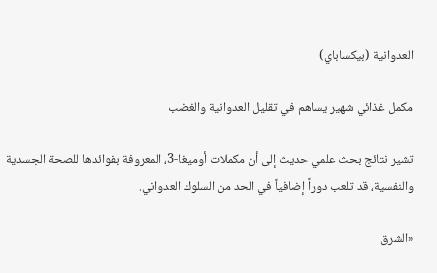العدوانية (بيكساباي)

مكمل غذائي شهير يساهم في تقليل العدوانية والغضب

تشير نتائج بحث علمي حديث إلى أن مكملات أوميغا-3، المعروفة بفوائدها للصحة الجسدية والنفسية، قد تلعب دوراً إضافياً في الحد من السلوك العدواني.

«الشرق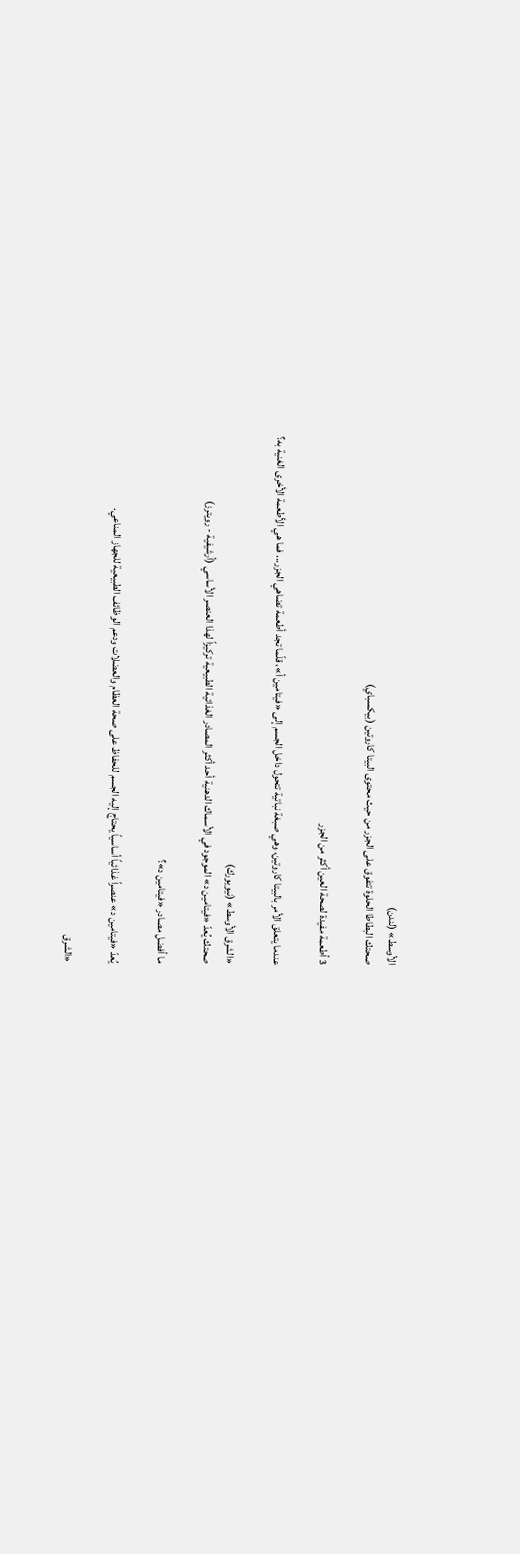الأوسط» (لندن)
صحتك البطاطا الحلوة تتفوق على الجزر من حيث محتوى البيتا كاروتين (بيكسباي)

3 أطعمة مفيدة لصحة العين أكثر من الجزر

عندما يتعلق الأمر بالبيتا كاروتين، وهي صبغة نباتية تتحول داخل الجسم إلى «فيتامين أ»، قلّما تجد أطعمة تضاهي الجزر... فما هي الأطعمة الأخرى الغنية به؟

«الشرق الأوسط» (نيويورك)
صحتك يُعدّ «فيتامين د» الموجود في الأسماك الدهنية أحد أكثر المصادر الغذائية الطبيعية تركيزاً لهذا العنصر الأساسي (أرشيفية - رويترز)

ما أفضل مصادر «فيتامين د»؟

يُعدّ «فيتامين د» عنصراً غذائياً أساسياً يحتاج إليه الجسم للحفاظ على صحة العظام والعضلات ودعم الوظائف الطبيعية للجهاز المناعي.

«الشرق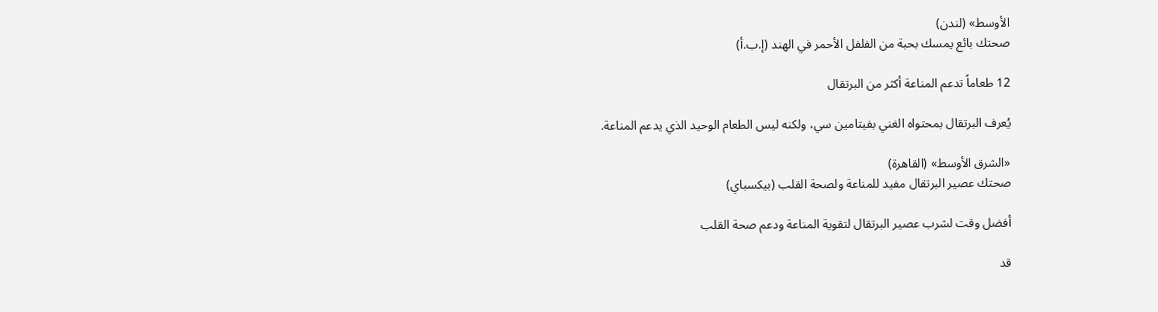الأوسط» (لندن)
صحتك بائع يمسك بحبة من الفلفل الأحمر في الهند (إ.ب.أ)

12 طعاماً تدعم المناعة أكثر من البرتقال

يُعرف البرتقال بمحتواه الغني بفيتامين سي، ولكنه ليس الطعام الوحيد الذي يدعم المناعة.

«الشرق الأوسط» (القاهرة)
صحتك عصير البرتقال مفيد للمناعة ولصحة القلب (بيكسباي)

أفضل وقت لشرب عصير البرتقال لتقوية المناعة ودعم صحة القلب

قد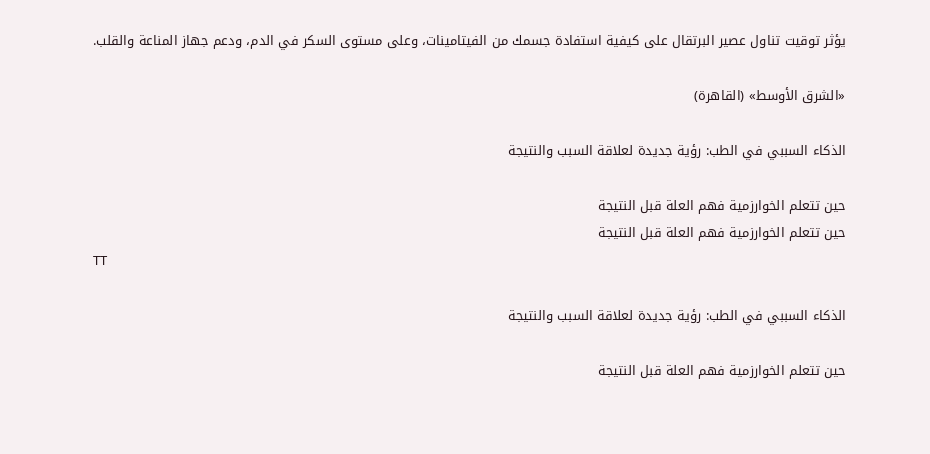يؤثر توقيت تناول عصير البرتقال على كيفية استفادة جسمك من الفيتامينات، وعلى مستوى السكر في الدم، ودعم جهاز المناعة والقلب.

«الشرق الأوسط» (القاهرة)

الذكاء السببي في الطب: رؤية جديدة لعلاقة السبب والنتيجة

حين تتعلم الخوارزمية فهم العلة قبل النتيجة
حين تتعلم الخوارزمية فهم العلة قبل النتيجة
TT

الذكاء السببي في الطب: رؤية جديدة لعلاقة السبب والنتيجة

حين تتعلم الخوارزمية فهم العلة قبل النتيجة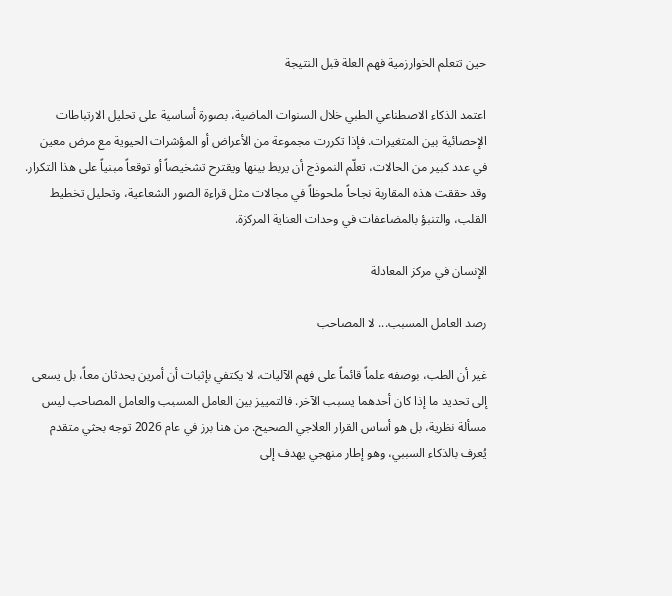حين تتعلم الخوارزمية فهم العلة قبل النتيجة

اعتمد الذكاء الاصطناعي الطبي خلال السنوات الماضية، بصورة أساسية على تحليل الارتباطات الإحصائية بين المتغيرات. فإذا تكررت مجموعة من الأعراض أو المؤشرات الحيوية مع مرض معين في عدد كبير من الحالات، تعلّم النموذج أن يربط بينها ويقترح تشخيصاً أو توقعاً مبنياً على هذا التكرار. وقد حققت هذه المقاربة نجاحاً ملحوظاً في مجالات مثل قراءة الصور الشعاعية، وتحليل تخطيط القلب، والتنبؤ بالمضاعفات في وحدات العناية المركزة.

الإنسان في مركز المعادلة

رصد العامل المسبب... لا المصاحب

غير أن الطب، بوصفه علماً قائماً على فهم الآليات، لا يكتفي بإثبات أن أمرين يحدثان معاً، بل يسعى إلى تحديد ما إذا كان أحدهما يسبب الآخر. فالتمييز بين العامل المسبب والعامل المصاحب ليس مسألة نظرية، بل هو أساس القرار العلاجي الصحيح. من هنا برز في عام 2026 توجه بحثي متقدم يُعرف بالذكاء السببي، وهو إطار منهجي يهدف إلى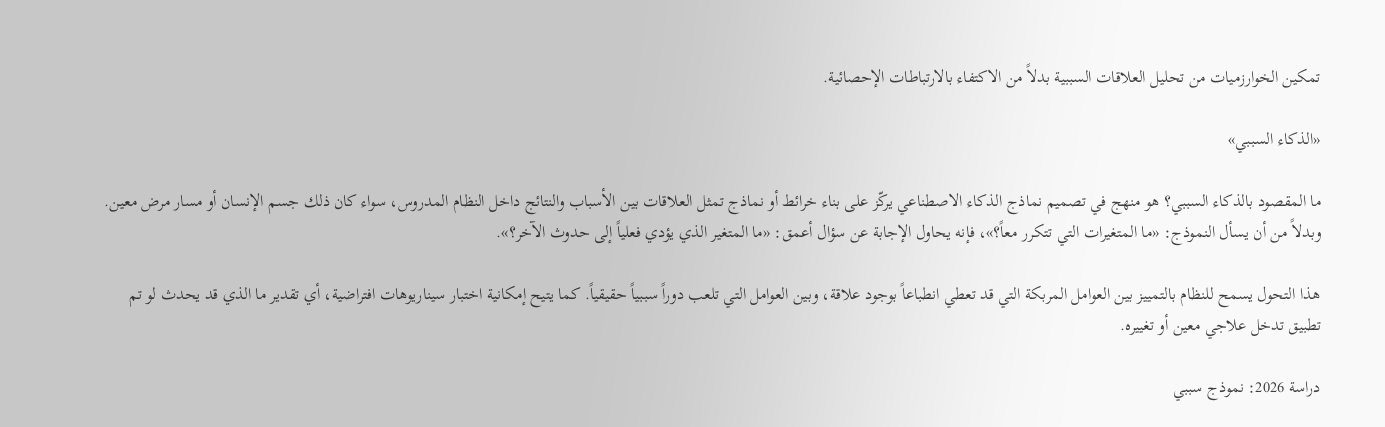تمكين الخوارزميات من تحليل العلاقات السببية بدلاً من الاكتفاء بالارتباطات الإحصائية.

«الذكاء السببي»

ما المقصود بالذكاء السببي؟ هو منهج في تصميم نماذج الذكاء الاصطناعي يركّز على بناء خرائط أو نماذج تمثل العلاقات بين الأسباب والنتائج داخل النظام المدروس، سواء كان ذلك جسم الإنسان أو مسار مرض معين. وبدلاً من أن يسأل النموذج: «ما المتغيرات التي تتكرر معاً؟»، فإنه يحاول الإجابة عن سؤال أعمق: «ما المتغير الذي يؤدي فعلياً إلى حدوث الآخر؟».

هذا التحول يسمح للنظام بالتمييز بين العوامل المربكة التي قد تعطي انطباعاً بوجود علاقة، وبين العوامل التي تلعب دوراً سببياً حقيقياً. كما يتيح إمكانية اختبار سيناريوهات افتراضية، أي تقدير ما الذي قد يحدث لو تم تطبيق تدخل علاجي معين أو تغييره.

دراسة 2026: نموذج سببي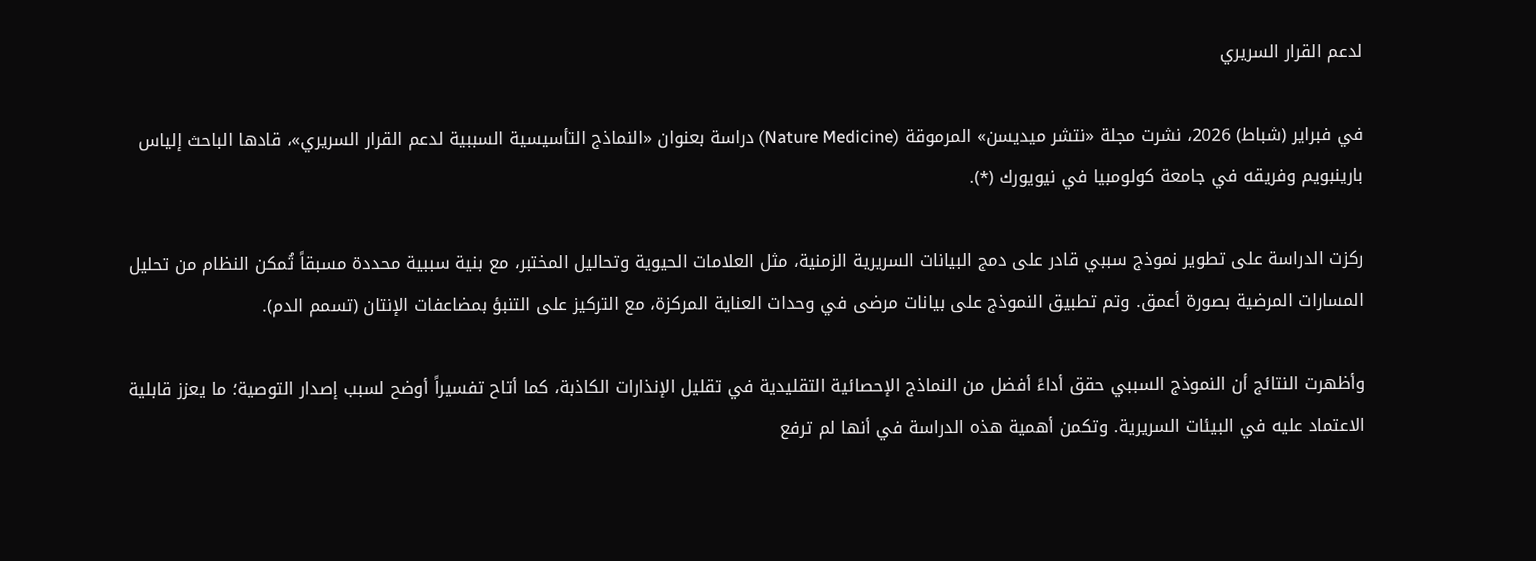لدعم القرار السريري

في فبراير (شباط) 2026، نشرت مجلة «نتشر ميديسن» المرموقة (Nature Medicine) دراسة بعنوان «النماذج التأسيسية السببية لدعم القرار السريري»، قادها الباحث إلياس بارينبويم وفريقه في جامعة كولومبيا في نيويورك (*).

ركزت الدراسة على تطوير نموذج سببي قادر على دمج البيانات السريرية الزمنية، مثل العلامات الحيوية وتحاليل المختبر، مع بنية سببية محددة مسبقاً تُمكن النظام من تحليل المسارات المرضية بصورة أعمق. وتم تطبيق النموذج على بيانات مرضى في وحدات العناية المركزة، مع التركيز على التنبؤ بمضاعفات الإنتان (تسمم الدم).

وأظهرت النتائج أن النموذج السببي حقق أداءً أفضل من النماذج الإحصائية التقليدية في تقليل الإنذارات الكاذبة، كما أتاح تفسيراً أوضح لسبب إصدار التوصية؛ ما يعزز قابلية الاعتماد عليه في البيئات السريرية. وتكمن أهمية هذه الدراسة في أنها لم ترفع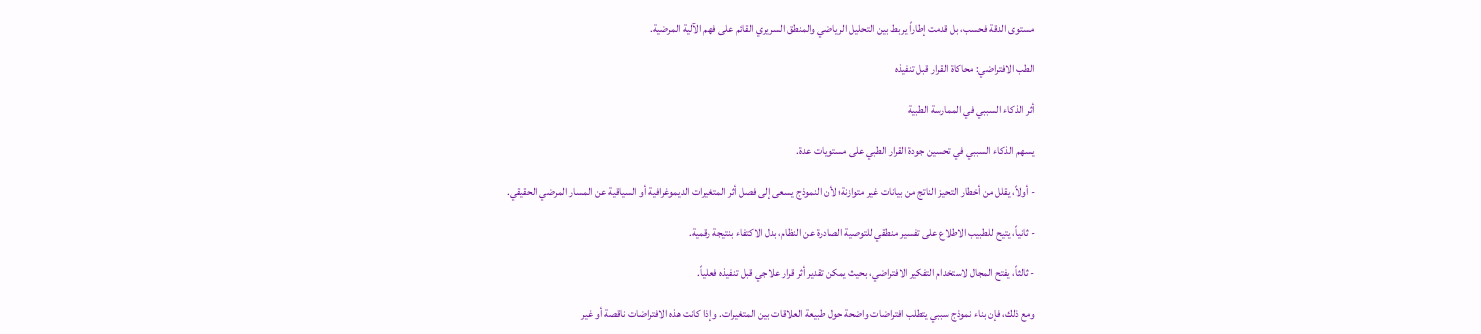مستوى الدقة فحسب، بل قدمت إطاراً يربط بين التحليل الرياضي والمنطق السريري القائم على فهم الآلية المرضية.

الطب الافتراضي: محاكاة القرار قبل تنفيذه

أثر الذكاء السببي في الممارسة الطبية

يسهم الذكاء السببي في تحسين جودة القرار الطبي على مستويات عدة.

- أولاً، يقلل من أخطار التحيز الناتج من بيانات غير متوازنة؛ لأن النموذج يسعى إلى فصل أثر المتغيرات الديموغرافية أو السياقية عن المسار المرضي الحقيقي.

- ثانياً، يتيح للطبيب الاطلاع على تفسير منطقي للتوصية الصادرة عن النظام، بدل الاكتفاء بنتيجة رقمية.

- ثالثاً، يفتح المجال لاستخدام التفكير الافتراضي، بحيث يمكن تقدير أثر قرار علاجي قبل تنفيذه فعلياً.

ومع ذلك، فإن بناء نموذج سببي يتطلب افتراضات واضحة حول طبيعة العلاقات بين المتغيرات. وإذا كانت هذه الافتراضات ناقصة أو غير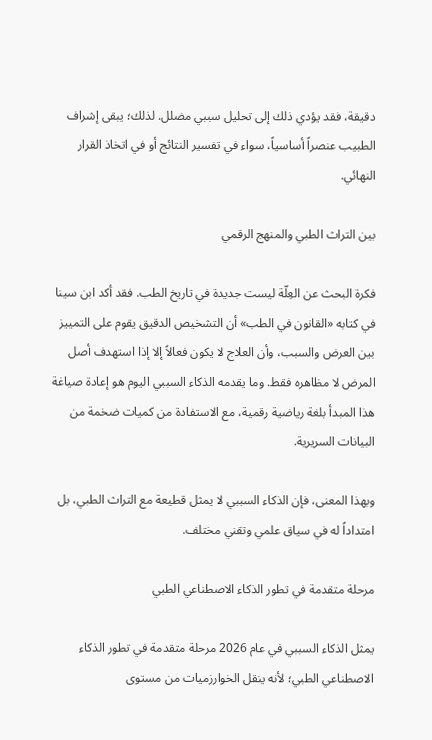دقيقة، فقد يؤدي ذلك إلى تحليل سببي مضلل. لذلك؛ يبقى إشراف الطبيب عنصراً أساسياً، سواء في تفسير النتائج أو في اتخاذ القرار النهائي.

بين التراث الطبي والمنهج الرقمي

فكرة البحث عن العِلّة ليست جديدة في تاريخ الطب. فقد أكد ابن سينا في كتابه «القانون في الطب» أن التشخيص الدقيق يقوم على التمييز بين العرض والسبب، وأن العلاج لا يكون فعالاً إلا إذا استهدف أصل المرض لا مظاهره فقط. وما يقدمه الذكاء السببي اليوم هو إعادة صياغة هذا المبدأ بلغة رياضية رقمية، مع الاستفادة من كميات ضخمة من البيانات السريرية.

وبهذا المعنى، فإن الذكاء السببي لا يمثل قطيعة مع التراث الطبي، بل امتداداً له في سياق علمي وتقني مختلف.

مرحلة متقدمة في تطور الذكاء الاصطناعي الطبي

يمثل الذكاء السببي في عام 2026 مرحلة متقدمة في تطور الذكاء الاصطناعي الطبي؛ لأنه ينقل الخوارزميات من مستوى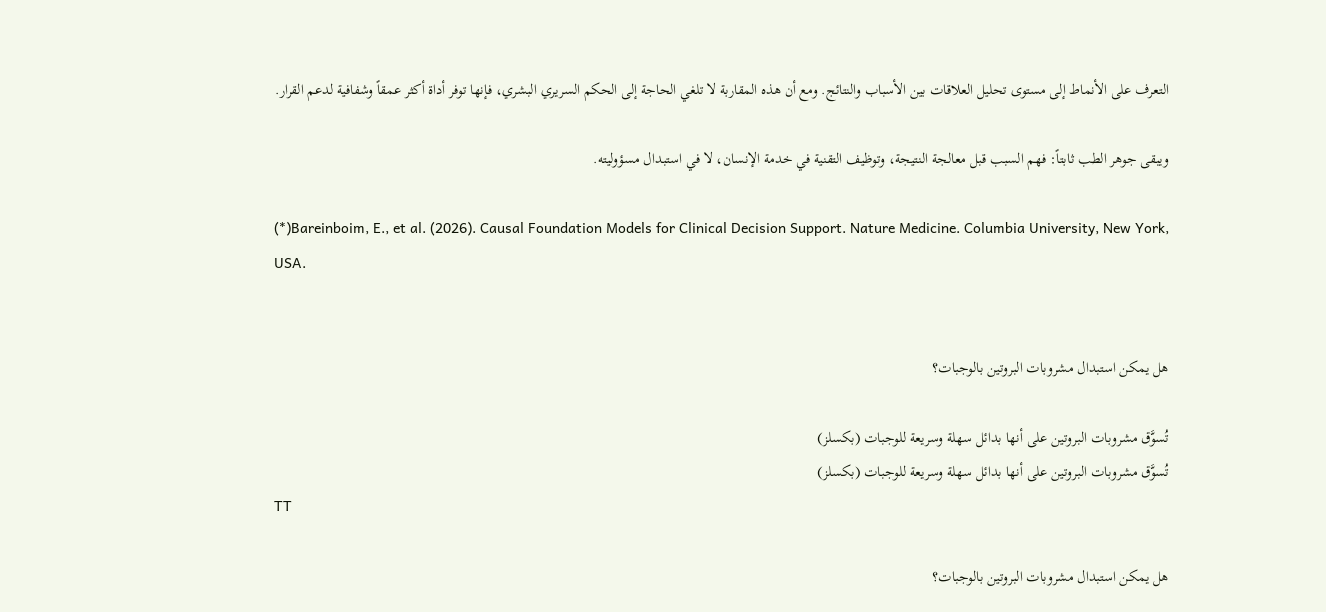التعرف على الأنماط إلى مستوى تحليل العلاقات بين الأسباب والنتائج. ومع أن هذه المقاربة لا تلغي الحاجة إلى الحكم السريري البشري، فإنها توفر أداة أكثر عمقاً وشفافية لدعم القرار.

ويبقى جوهر الطب ثابتاً: فهم السبب قبل معالجة النتيجة، وتوظيف التقنية في خدمة الإنسان، لا في استبدال مسؤوليته.

(*)Bareinboim, E., et al. (2026). Causal Foundation Models for Clinical Decision Support. Nature Medicine. Columbia University, New York, USA.


هل يمكن استبدال مشروبات البروتين بالوجبات؟

تُسوَّق مشروبات البروتين على أنها بدائل سهلة وسريعة للوجبات (بكسلز)
تُسوَّق مشروبات البروتين على أنها بدائل سهلة وسريعة للوجبات (بكسلز)
TT

هل يمكن استبدال مشروبات البروتين بالوجبات؟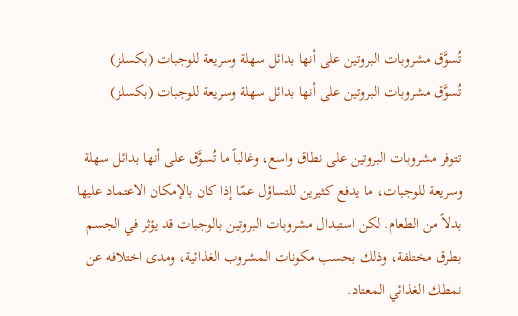تُسوَّق مشروبات البروتين على أنها بدائل سهلة وسريعة للوجبات (بكسلز)
تُسوَّق مشروبات البروتين على أنها بدائل سهلة وسريعة للوجبات (بكسلز)

تتوفر مشروبات البروتين على نطاق واسع، وغالباً ما تُسوَّق على أنها بدائل سهلة وسريعة للوجبات، ما يدفع كثيرين للتساؤل عمّا إذا كان بالإمكان الاعتماد عليها بدلاً من الطعام. لكن استبدال مشروبات البروتين بالوجبات قد يؤثر في الجسم بطرق مختلفة، وذلك بحسب مكونات المشروب الغذائية، ومدى اختلافه عن نمطك الغذائي المعتاد.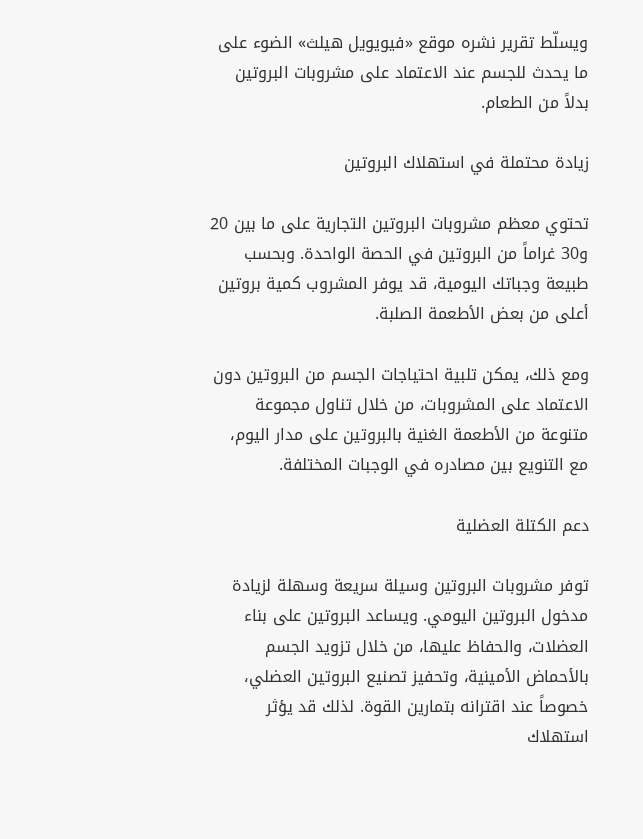ويسلّط تقرير نشره موقع «فيويويل هيلث» الضوء على ما يحدث للجسم عند الاعتماد على مشروبات البروتين بدلاً من الطعام.

زيادة محتملة في استهلاك البروتين

تحتوي معظم مشروبات البروتين التجارية على ما بين 20 و30 غراماً من البروتين في الحصة الواحدة. وبحسب طبيعة وجباتك اليومية، قد يوفر المشروب كمية بروتين أعلى من بعض الأطعمة الصلبة.

ومع ذلك، يمكن تلبية احتياجات الجسم من البروتين دون الاعتماد على المشروبات، من خلال تناول مجموعة متنوعة من الأطعمة الغنية بالبروتين على مدار اليوم، مع التنويع بين مصادره في الوجبات المختلفة.

دعم الكتلة العضلية

توفر مشروبات البروتين وسيلة سريعة وسهلة لزيادة مدخول البروتين اليومي. ويساعد البروتين على بناء العضلات، والحفاظ عليها، من خلال تزويد الجسم بالأحماض الأمينية، وتحفيز تصنيع البروتين العضلي، خصوصاً عند اقترانه بتمارين القوة. لذلك قد يؤثر استهلاك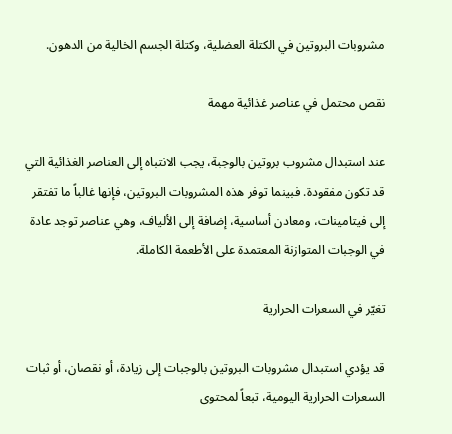مشروبات البروتين في الكتلة العضلية، وكتلة الجسم الخالية من الدهون.

نقص محتمل في عناصر غذائية مهمة

عند استبدال مشروب بروتين بالوجبة، يجب الانتباه إلى العناصر الغذائية التي قد تكون مفقودة. فبينما توفر هذه المشروبات البروتين، فإنها غالباً ما تفتقر إلى فيتامينات، ومعادن أساسية، إضافة إلى الألياف، وهي عناصر توجد عادة في الوجبات المتوازنة المعتمدة على الأطعمة الكاملة.

تغيّر في السعرات الحرارية

قد يؤدي استبدال مشروبات البروتين بالوجبات إلى زيادة، أو نقصان، أو ثبات السعرات الحرارية اليومية، تبعاً لمحتوى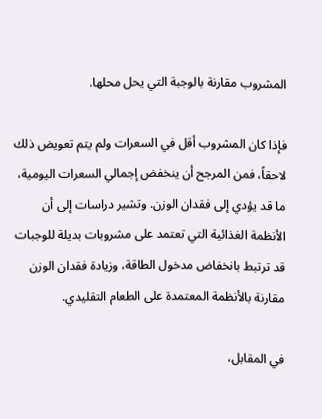المشروب مقارنة بالوجبة التي يحل محلها.

فإذا كان المشروب أقل في السعرات ولم يتم تعويض ذلك لاحقاً، فمن المرجح أن ينخفض إجمالي السعرات اليومية، ما قد يؤدي إلى فقدان الوزن. وتشير دراسات إلى أن الأنظمة الغذائية التي تعتمد على مشروبات بديلة للوجبات قد ترتبط بانخفاض مدخول الطاقة، وزيادة فقدان الوزن مقارنة بالأنظمة المعتمدة على الطعام التقليدي.

في المقابل،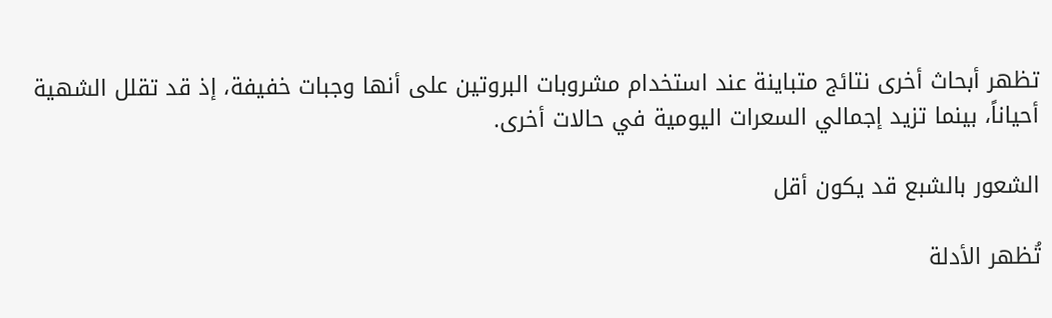تظهر أبحاث أخرى نتائج متباينة عند استخدام مشروبات البروتين على أنها وجبات خفيفة، إذ قد تقلل الشهية أحياناً، بينما تزيد إجمالي السعرات اليومية في حالات أخرى.

الشعور بالشبع قد يكون أقل

تُظهر الأدلة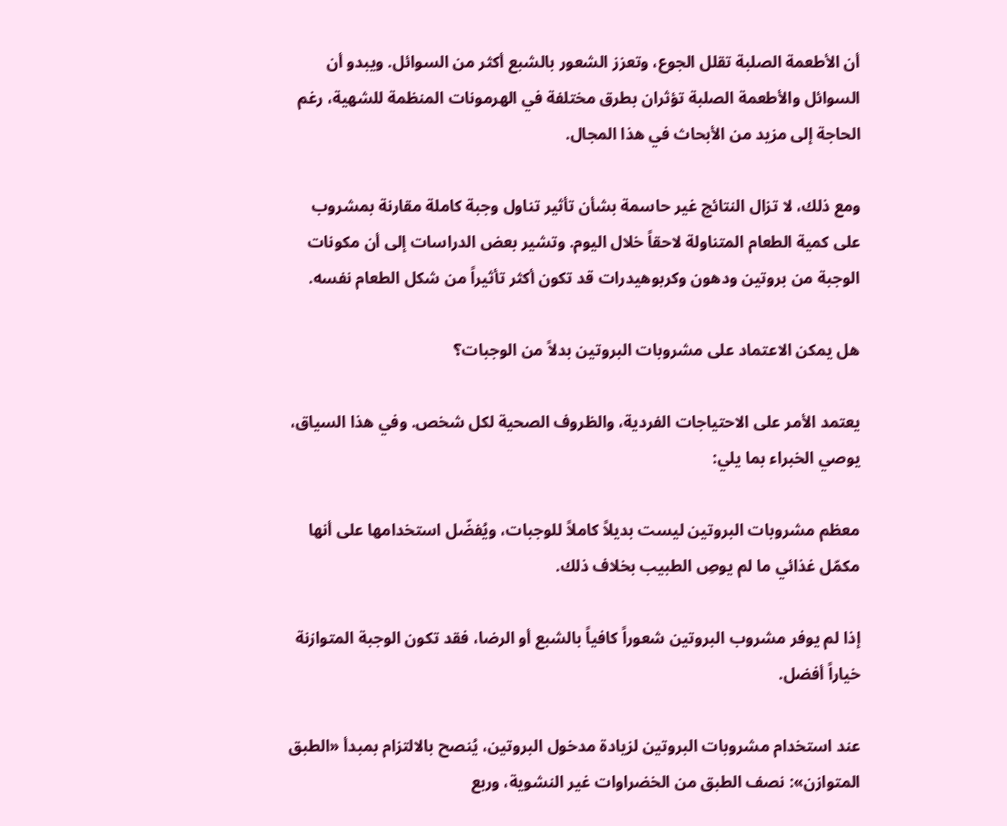أن الأطعمة الصلبة تقلل الجوع، وتعزز الشعور بالشبع أكثر من السوائل. ويبدو أن السوائل والأطعمة الصلبة تؤثران بطرق مختلفة في الهرمونات المنظمة للشهية، رغم الحاجة إلى مزيد من الأبحاث في هذا المجال.

ومع ذلك، لا تزال النتائج غير حاسمة بشأن تأثير تناول وجبة كاملة مقارنة بمشروب على كمية الطعام المتناولة لاحقاً خلال اليوم. وتشير بعض الدراسات إلى أن مكونات الوجبة من بروتين ودهون وكربوهيدرات قد تكون أكثر تأثيراً من شكل الطعام نفسه.

هل يمكن الاعتماد على مشروبات البروتين بدلاً من الوجبات؟

يعتمد الأمر على الاحتياجات الفردية، والظروف الصحية لكل شخص. وفي هذا السياق، يوصي الخبراء بما يلي:

معظم مشروبات البروتين ليست بديلاً كاملاً للوجبات، ويُفضّل استخدامها على أنها مكمّل غذائي ما لم يوصِ الطبيب بخلاف ذلك.

إذا لم يوفر مشروب البروتين شعوراً كافياً بالشبع أو الرضا، فقد تكون الوجبة المتوازنة خياراً أفضل.

عند استخدام مشروبات البروتين لزيادة مدخول البروتين، يُنصح بالالتزام بمبدأ «الطبق المتوازن»: نصف الطبق من الخضراوات غير النشوية، وربع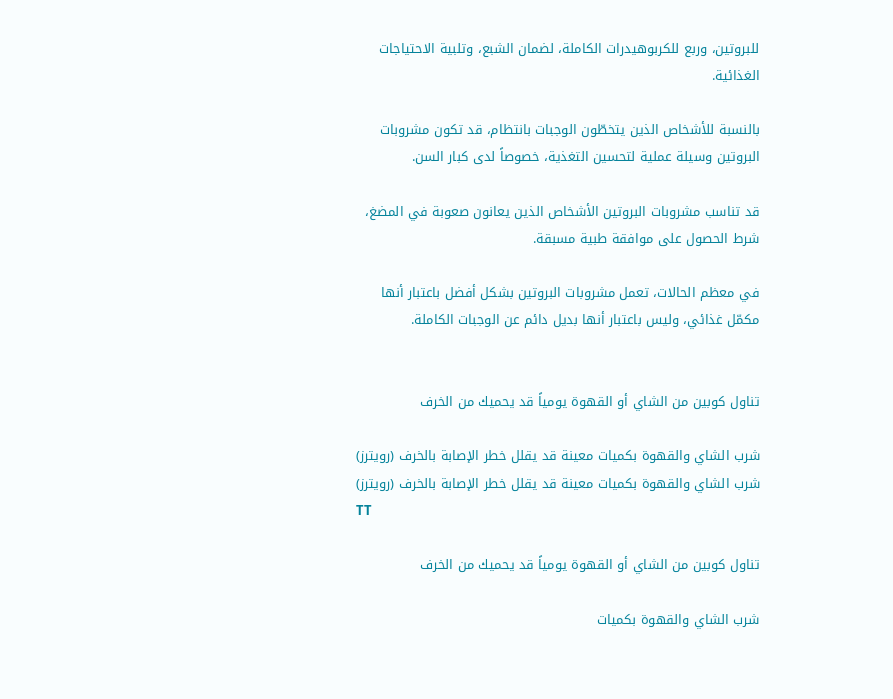للبروتين، وربع للكربوهيدرات الكاملة، لضمان الشبع، وتلبية الاحتياجات الغذائية.

بالنسبة للأشخاص الذين يتخطّون الوجبات بانتظام، قد تكون مشروبات البروتين وسيلة عملية لتحسين التغذية، خصوصاً لدى كبار السن.

قد تناسب مشروبات البروتين الأشخاص الذين يعانون صعوبة في المضغ، شرط الحصول على موافقة طبية مسبقة.

في معظم الحالات، تعمل مشروبات البروتين بشكل أفضل باعتبار أنها مكمّل غذائي، وليس باعتبار أنها بديل دائم عن الوجبات الكاملة.


تناول كوبين من الشاي أو القهوة يومياً قد يحميك من الخرف

شرب الشاي والقهوة بكميات معينة قد يقلل خطر الإصابة بالخرف (رويترز)
شرب الشاي والقهوة بكميات معينة قد يقلل خطر الإصابة بالخرف (رويترز)
TT

تناول كوبين من الشاي أو القهوة يومياً قد يحميك من الخرف

شرب الشاي والقهوة بكميات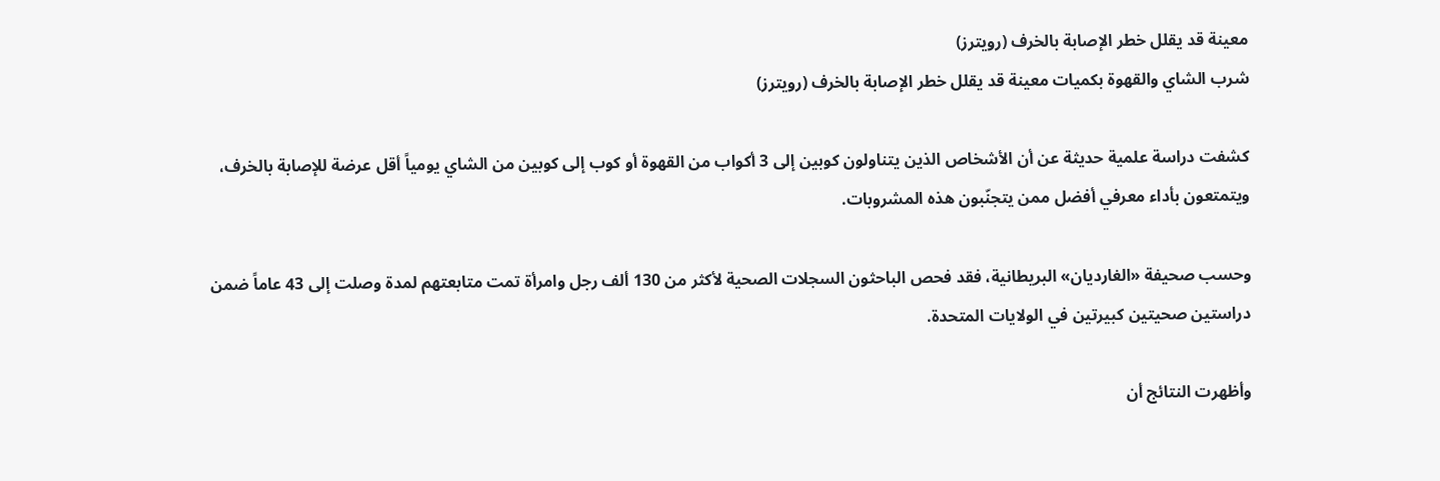معينة قد يقلل خطر الإصابة بالخرف (رويترز)
شرب الشاي والقهوة بكميات معينة قد يقلل خطر الإصابة بالخرف (رويترز)

كشفت دراسة علمية حديثة عن أن الأشخاص الذين يتناولون كوبين إلى 3 أكواب من القهوة أو كوب إلى كوبين من الشاي يومياً أقل عرضة للإصابة بالخرف، ويتمتعون بأداء معرفي أفضل ممن يتجنّبون هذه المشروبات.

وحسب صحيفة «الغارديان» البريطانية، فقد فحص الباحثون السجلات الصحية لأكثر من 130 ألف رجل وامرأة تمت متابعتهم لمدة وصلت إلى 43 عاماً ضمن دراستين صحيتين كبيرتين في الولايات المتحدة.

وأظهرت النتائج أن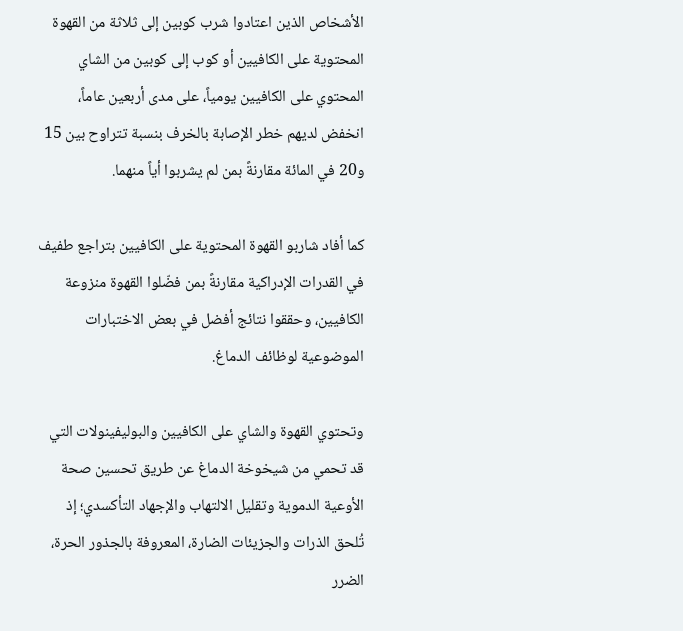الأشخاص الذين اعتادوا شرب كوبين إلى ثلاثة من القهوة المحتوية على الكافيين أو كوب إلى كوبين من الشاي المحتوي على الكافيين يومياً، على مدى أربعين عاماً، انخفض لديهم خطر الإصابة بالخرف بنسبة تتراوح بين 15 و20 في المائة مقارنةً بمن لم يشربوا أياً منهما.

كما أفاد شاربو القهوة المحتوية على الكافيين بتراجع طفيف في القدرات الإدراكية مقارنةً بمن فضّلوا القهوة منزوعة الكافيين، وحققوا نتائج أفضل في بعض الاختبارات الموضوعية لوظائف الدماغ.

وتحتوي القهوة والشاي على الكافيين والبوليفينولات التي قد تحمي من شيخوخة الدماغ عن طريق تحسين صحة الأوعية الدموية وتقليل الالتهاب والإجهاد التأكسدي؛ إذ تُلحق الذرات والجزيئات الضارة، المعروفة بالجذور الحرة، الضرر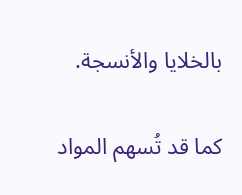بالخلايا والأنسجة.

كما قد تُسهم المواد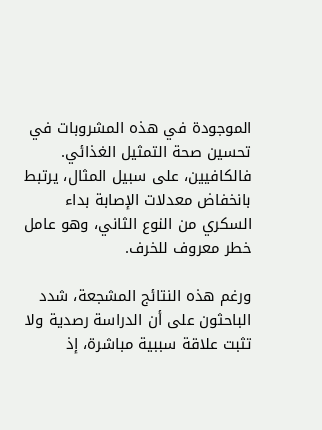الموجودة في هذه المشروبات في تحسين صحة التمثيل الغذائي. فالكافيين، على سبيل المثال، يرتبط بانخفاض معدلات الإصابة بداء السكري من النوع الثاني، وهو عامل خطر معروف للخرف.

ورغم هذه النتائج المشجعة، شدد الباحثون على أن الدراسة رصدية ولا تثبت علاقة سببية مباشرة، إذ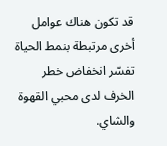قد تكون هناك عوامل أخرى مرتبطة بنمط الحياة تفسّر انخفاض خطر الخرف لدى محبي القهوة والشاي.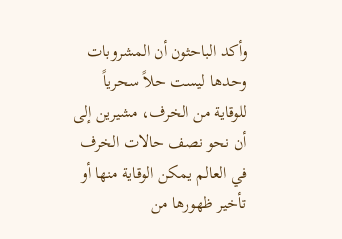وأكد الباحثون أن المشروبات وحدها ليست حلاً سحرياً للوقاية من الخرف، مشيرين إلى أن نحو نصف حالات الخرف في العالم يمكن الوقاية منها أو تأخير ظهورها من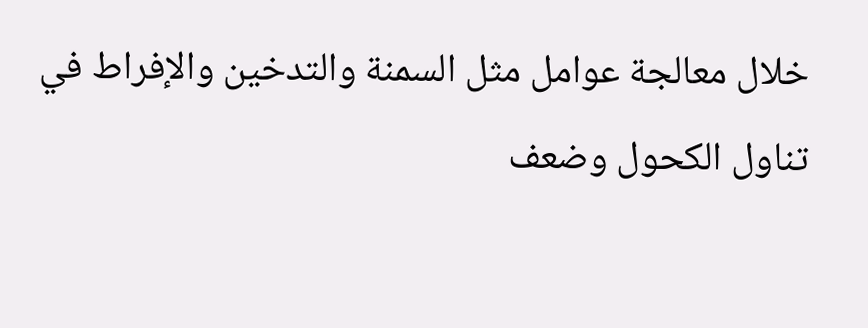خلال معالجة عوامل مثل السمنة والتدخين والإفراط في تناول الكحول وضعف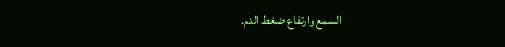السمع وارتفاع ضغط الدم.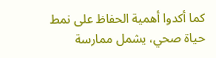كما أكدوا أهمية الحفاظ على نمط حياة صحي، يشمل ممارسة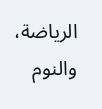الرياضة، والنوم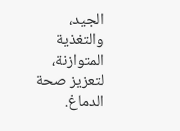الجيد، والتغذية المتوازنة، لتعزيز صحة الدماغ.